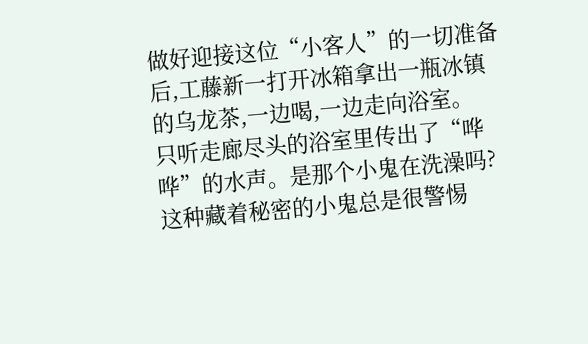做好迎接这位“小客人”的一切准备后,工藤新一打开冰箱拿出一瓶冰镇的乌龙茶,一边喝,一边走向浴室。
只听走廊尽头的浴室里传出了“哗哗”的水声。是那个小鬼在洗澡吗?这种藏着秘密的小鬼总是很警惕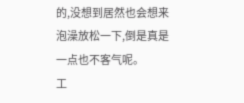的,没想到居然也会想来泡澡放松一下,倒是真是一点也不客气呢。
工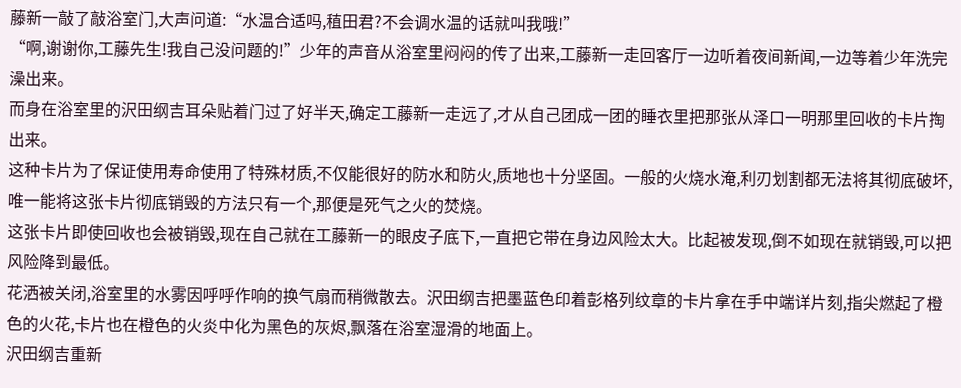藤新一敲了敲浴室门,大声问道:“水温合适吗,稙田君?不会调水温的话就叫我哦!”
“啊,谢谢你,工藤先生!我自己没问题的!”少年的声音从浴室里闷闷的传了出来,工藤新一走回客厅一边听着夜间新闻,一边等着少年洗完澡出来。
而身在浴室里的沢田纲吉耳朵贴着门过了好半天,确定工藤新一走远了,才从自己团成一团的睡衣里把那张从泽口一明那里回收的卡片掏出来。
这种卡片为了保证使用寿命使用了特殊材质,不仅能很好的防水和防火,质地也十分坚固。一般的火烧水淹,利刃划割都无法将其彻底破坏,唯一能将这张卡片彻底销毁的方法只有一个,那便是死气之火的焚烧。
这张卡片即使回收也会被销毁,现在自己就在工藤新一的眼皮子底下,一直把它带在身边风险太大。比起被发现,倒不如现在就销毁,可以把风险降到最低。
花洒被关闭,浴室里的水雾因呼呼作响的换气扇而稍微散去。沢田纲吉把墨蓝色印着彭格列纹章的卡片拿在手中端详片刻,指尖燃起了橙色的火花,卡片也在橙色的火炎中化为黑色的灰烬,飘落在浴室湿滑的地面上。
沢田纲吉重新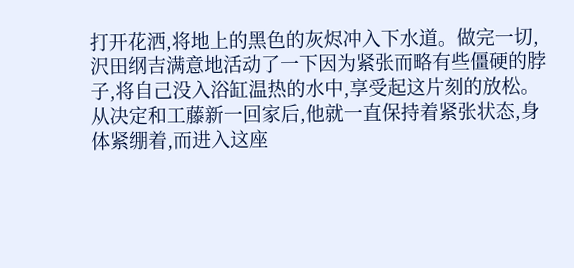打开花洒,将地上的黑色的灰烬冲入下水道。做完一切,沢田纲吉满意地活动了一下因为紧张而略有些僵硬的脖子,将自己没入浴缸温热的水中,享受起这片刻的放松。
从决定和工藤新一回家后,他就一直保持着紧张状态,身体紧绷着,而进入这座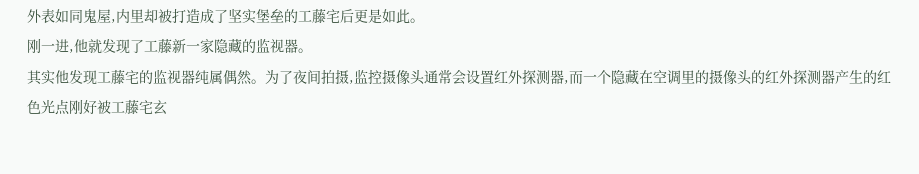外表如同鬼屋,内里却被打造成了坚实堡垒的工藤宅后更是如此。
刚一进,他就发现了工藤新一家隐藏的监视器。
其实他发现工藤宅的监视器纯属偶然。为了夜间拍摄,监控摄像头通常会设置红外探测器,而一个隐藏在空调里的摄像头的红外探测器产生的红色光点刚好被工藤宅玄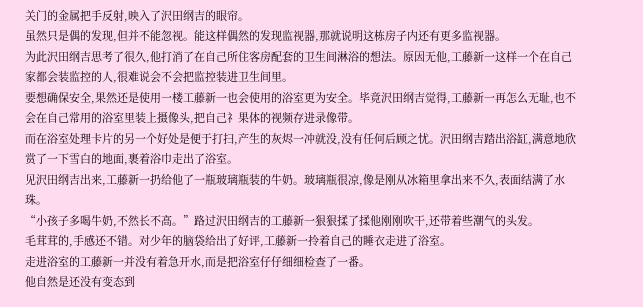关门的金属把手反射,映入了沢田纲吉的眼帘。
虽然只是偶的发现,但并不能忽视。能这样偶然的发现监视器,那就说明这栋房子内还有更多监视器。
为此沢田纲吉思考了很久,他打消了在自己所住客房配套的卫生间淋浴的想法。原因无他,工藤新一这样一个在自己家都会装监控的人,很难说会不会把监控装进卫生间里。
要想确保安全,果然还是使用一楼工藤新一也会使用的浴室更为安全。毕竟沢田纲吉觉得,工藤新一再怎么无耻,也不会在自己常用的浴室里装上摄像头,把自己礻果体的视频存进录像带。
而在浴室处理卡片的另一个好处是便于打扫,产生的灰烬一冲就没,没有任何后顾之忧。沢田纲吉踏出浴缸,满意地欣赏了一下雪白的地面,裹着浴巾走出了浴室。
见沢田纲吉出来,工藤新一扔给他了一瓶玻璃瓶装的牛奶。玻璃瓶很凉,像是刚从冰箱里拿出来不久,表面结满了水珠。
“小孩子多喝牛奶,不然长不高。”路过沢田纲吉的工藤新一狠狠揉了揉他刚刚吹干,还带着些潮气的头发。
毛茸茸的,手感还不错。对少年的脑袋给出了好评,工藤新一拎着自己的睡衣走进了浴室。
走进浴室的工藤新一并没有着急开水,而是把浴室仔仔细细检查了一番。
他自然是还没有变态到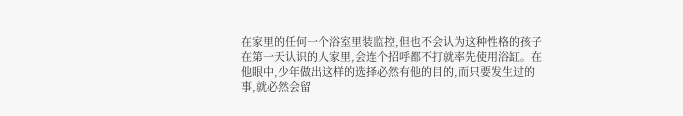在家里的任何一个浴室里装监控,但也不会认为这种性格的孩子在第一天认识的人家里,会连个招呼都不打就率先使用浴缸。在他眼中,少年做出这样的选择必然有他的目的,而只要发生过的事,就必然会留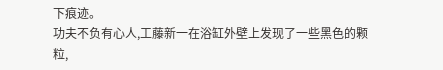下痕迹。
功夫不负有心人,工藤新一在浴缸外壁上发现了一些黑色的颗粒,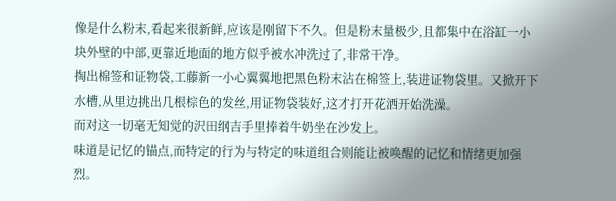像是什么粉末,看起来很新鲜,应该是刚留下不久。但是粉末量极少,且都集中在浴缸一小块外壁的中部,更靠近地面的地方似乎被水冲洗过了,非常干净。
掏出棉签和证物袋,工藤新一小心翼翼地把黑色粉末沾在棉签上,装进证物袋里。又掀开下水槽,从里边挑出几根棕色的发丝,用证物袋装好,这才打开花洒开始洗澡。
而对这一切毫无知觉的沢田纲吉手里捧着牛奶坐在沙发上。
味道是记忆的锚点,而特定的行为与特定的味道组合则能让被唤醒的记忆和情绪更加强烈。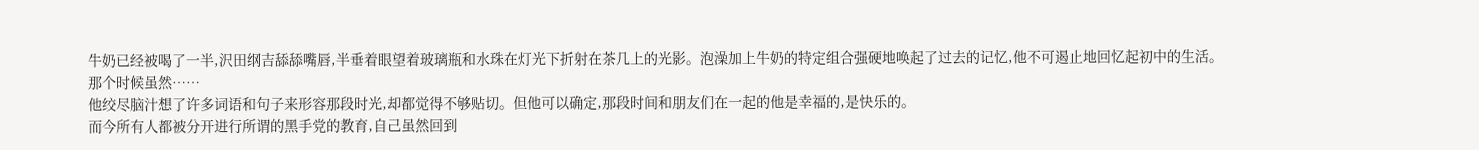牛奶已经被喝了一半,沢田纲吉舔舔嘴唇,半垂着眼望着玻璃瓶和水珠在灯光下折射在茶几上的光影。泡澡加上牛奶的特定组合强硬地唤起了过去的记忆,他不可遏止地回忆起初中的生活。
那个时候虽然……
他绞尽脑汁想了许多词语和句子来形容那段时光,却都觉得不够贴切。但他可以确定,那段时间和朋友们在一起的他是幸福的,是快乐的。
而今所有人都被分开进行所谓的黑手党的教育,自己虽然回到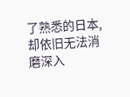了熟悉的日本,却依旧无法消磨深入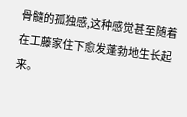骨髓的孤独感,这种感觉甚至随着在工藤家住下愈发蓬勃地生长起来。